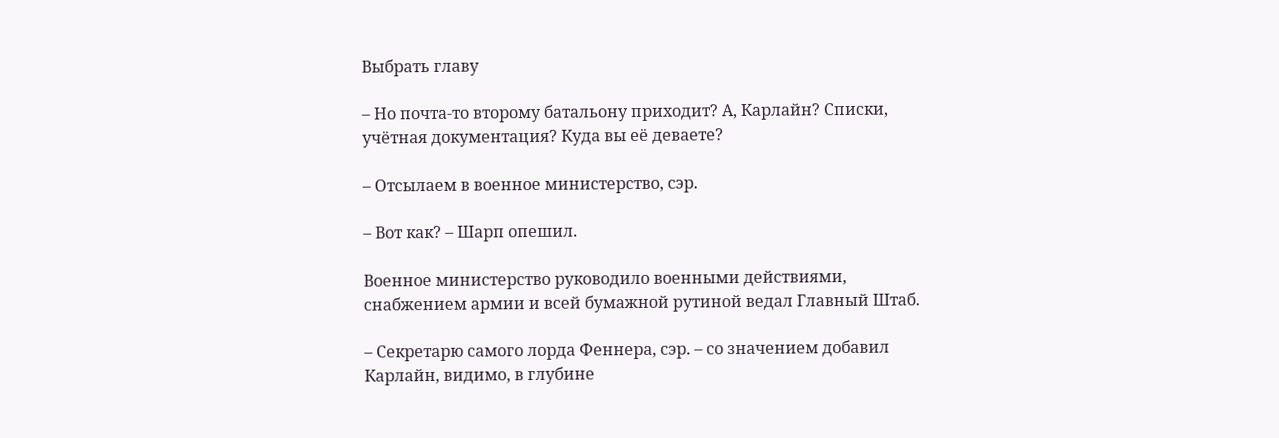Выбрать главу

– Но почта-то второму батальону приходит? А, Карлайн? Списки, учётная документация? Куда вы её деваете?

– Отсылаем в военное министерство, сэр.

– Вот как? – Шарп опешил.

Военное министерство руководило военными действиями, снабжением армии и всей бумажной рутиной ведал Главный Штаб.

– Секретарю самого лорда Феннера, сэр. – со значением добавил Карлайн, видимо, в глубине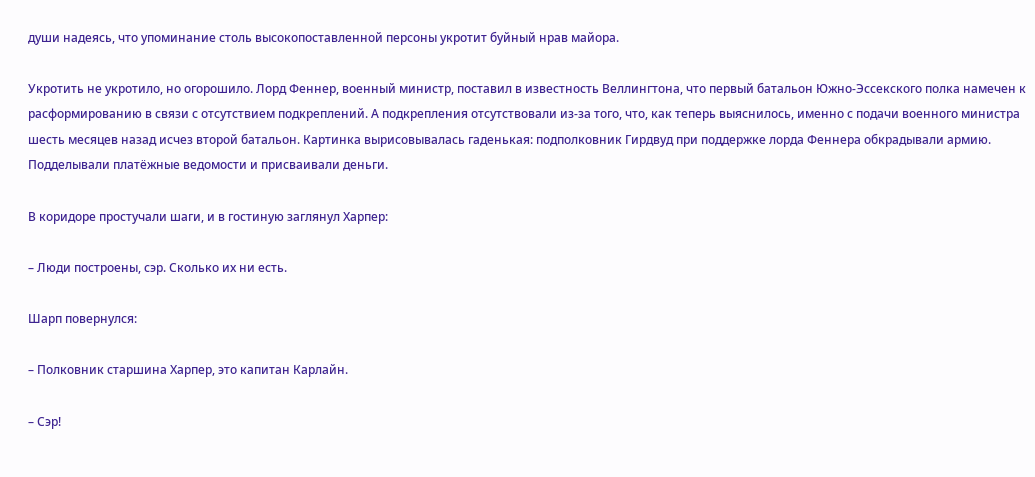души надеясь, что упоминание столь высокопоставленной персоны укротит буйный нрав майора.

Укротить не укротило, но огорошило. Лорд Феннер, военный министр, поставил в известность Веллингтона, что первый батальон Южно-Эссекского полка намечен к расформированию в связи с отсутствием подкреплений. А подкрепления отсутствовали из-за того, что, как теперь выяснилось, именно с подачи военного министра шесть месяцев назад исчез второй батальон. Картинка вырисовывалась гаденькая: подполковник Гирдвуд при поддержке лорда Феннера обкрадывали армию. Подделывали платёжные ведомости и присваивали деньги.

В коридоре простучали шаги, и в гостиную заглянул Харпер:

– Люди построены, сэр. Сколько их ни есть.

Шарп повернулся:

– Полковник старшина Харпер, это капитан Карлайн.

– Сэр!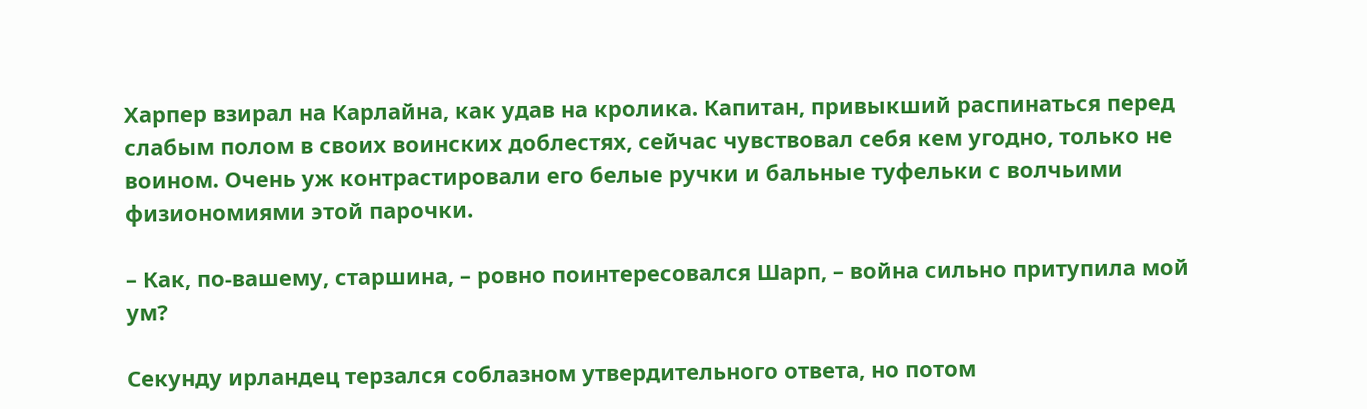Харпер взирал на Карлайна, как удав на кролика. Капитан, привыкший распинаться перед слабым полом в своих воинских доблестях, сейчас чувствовал себя кем угодно, только не воином. Очень уж контрастировали его белые ручки и бальные туфельки с волчьими физиономиями этой парочки.

– Как, по-вашему, старшина, – ровно поинтересовался Шарп, – война сильно притупила мой ум?

Секунду ирландец терзался соблазном утвердительного ответа, но потом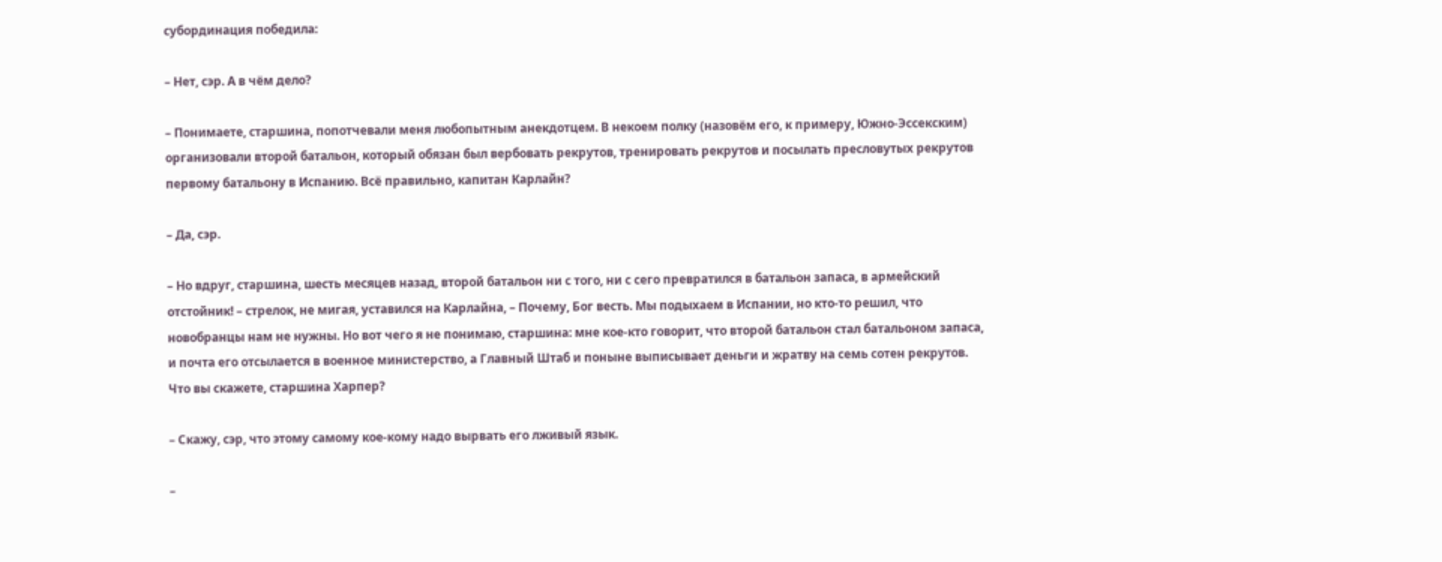субординация победила:

– Нет, сэр. А в чём дело?

– Понимаете, старшина, попотчевали меня любопытным анекдотцем. В некоем полку (назовём его, к примеру, Южно-Эссекским) организовали второй батальон, который обязан был вербовать рекрутов, тренировать рекрутов и посылать пресловутых рекрутов первому батальону в Испанию. Всё правильно, капитан Карлайн?

– Да, сэр.

– Но вдруг, старшина, шесть месяцев назад, второй батальон ни с того, ни с сего превратился в батальон запаса, в армейский отстойник! – стрелок, не мигая, уставился на Карлайна, – Почему, Бог весть. Мы подыхаем в Испании, но кто-то решил, что новобранцы нам не нужны. Но вот чего я не понимаю, старшина: мне кое-кто говорит, что второй батальон стал батальоном запаса, и почта его отсылается в военное министерство, а Главный Штаб и поныне выписывает деньги и жратву на семь сотен рекрутов. Что вы скажете, старшина Харпер?

– Скажу, сэр, что этому самому кое-кому надо вырвать его лживый язык.

–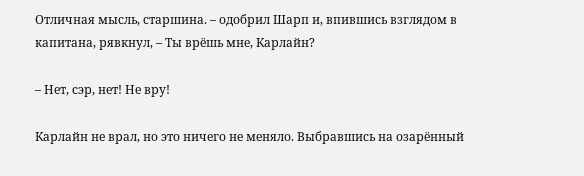Отличная мысль, старшина. – одобрил Шарп и, впившись взглядом в капитана, рявкнул, – Ты врёшь мне, Карлайн?

– Нет, сэр, нет! Не вру!

Карлайн не врал, но это ничего не меняло. Выбравшись на озарённый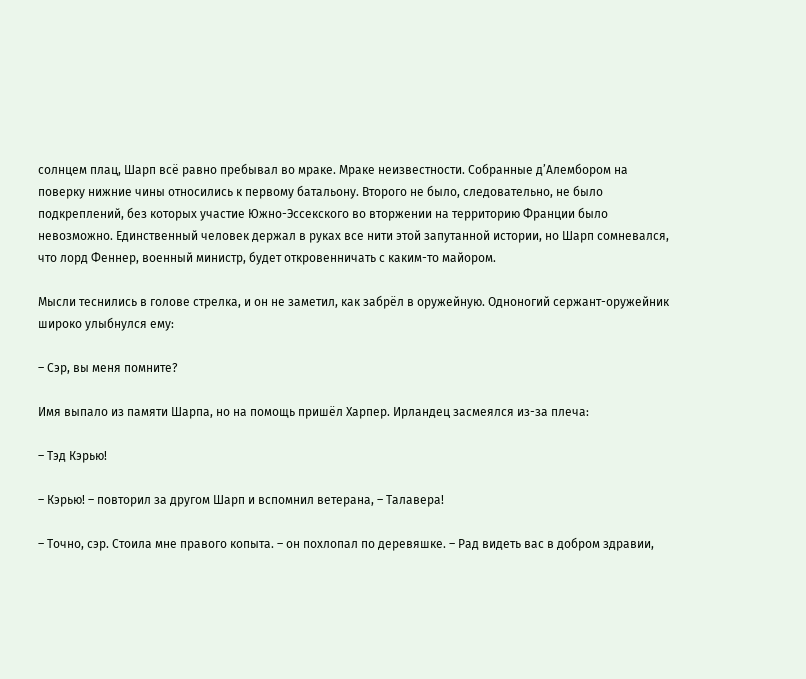солнцем плац, Шарп всё равно пребывал во мраке. Мраке неизвестности. Собранные д’Алембором на поверку нижние чины относились к первому батальону. Второго не было, следовательно, не было подкреплений, без которых участие Южно-Эссекского во вторжении на территорию Франции было невозможно. Единственный человек держал в руках все нити этой запутанной истории, но Шарп сомневался, что лорд Феннер, военный министр, будет откровенничать с каким-то майором.

Мысли теснились в голове стрелка, и он не заметил, как забрёл в оружейную. Одноногий сержант-оружейник широко улыбнулся ему:

– Сэр, вы меня помните?

Имя выпало из памяти Шарпа, но на помощь пришёл Харпер. Ирландец засмеялся из-за плеча:

– Тэд Кэрью!

– Кэрью! – повторил за другом Шарп и вспомнил ветерана, – Талавера!

– Точно, сэр. Стоила мне правого копыта. – он похлопал по деревяшке. – Рад видеть вас в добром здравии,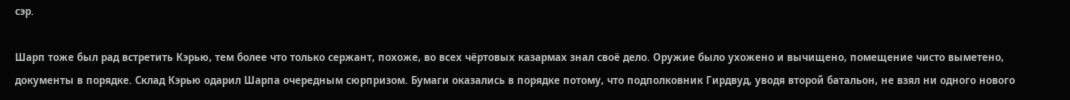сэр.

Шарп тоже был рад встретить Кэрью, тем более что только сержант, похоже, во всех чёртовых казармах знал своё дело. Оружие было ухожено и вычищено, помещение чисто выметено, документы в порядке. Склад Кэрью одарил Шарпа очередным сюрпризом. Бумаги оказались в порядке потому, что подполковник Гирдвуд, уводя второй батальон, не взял ни одного нового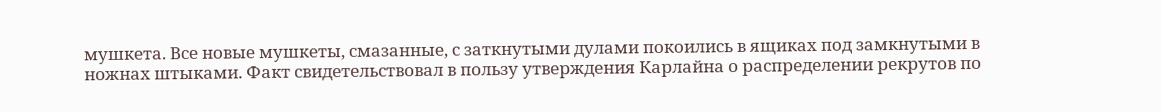мушкета. Все новые мушкеты, смазанные, с заткнутыми дулами покоились в ящиках под замкнутыми в ножнах штыками. Факт свидетельствовал в пользу утверждения Карлайна о распределении рекрутов по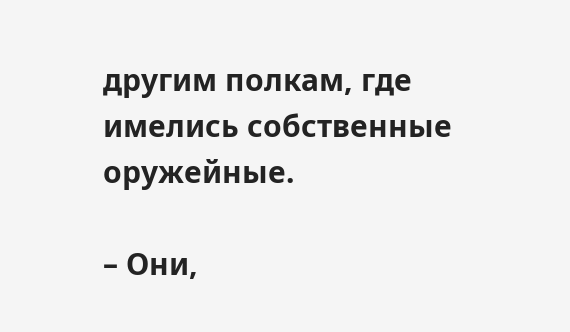другим полкам, где имелись собственные оружейные.

– Они,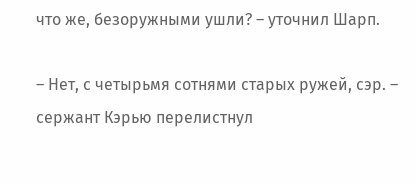что же, безоружными ушли? – уточнил Шарп.

– Нет, с четырьмя сотнями старых ружей, сэр. – сержант Кэрью перелистнул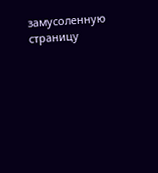замусоленную страницу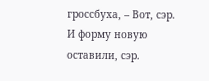гроссбуха, – Вот, сэр. И форму новую оставили, сэр.